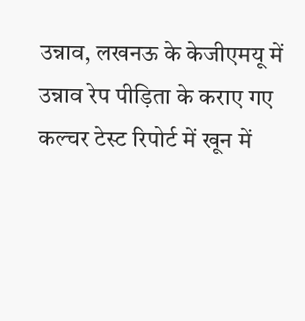उन्नाव, लखनऊ के केजीएमयू में उन्नाव रेप पीड़िता के कराए गए कल्चर टेस्ट रिपोर्ट में खून में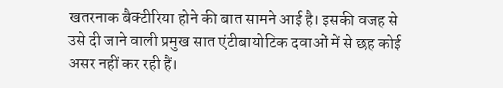खतरनाक बैक्टीरिया होने की बात सामने आई है। इसकी वजह से उसे दी जाने वाली प्रमुख सात एंटीबायोटिक दवाओं में से छह कोई असर नहीं कर रही हैं।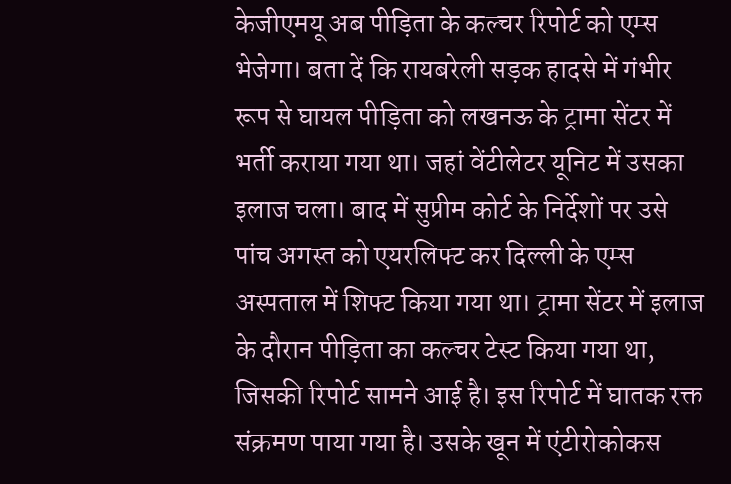केजीएमयू अब पीड़िता के कल्चर रिपोर्ट को एम्स भेजेगा। बता दें कि रायबरेली सड़क हादसे में गंभीर रूप से घायल पीड़िता को लखनऊ के ट्रामा सेंटर में भर्ती कराया गया था। जहां वेंटीलेटर यूनिट में उसका इलाज चला। बाद में सुप्रीम कोर्ट के निर्देशों पर उसे पांच अगस्त को एयरलिफ्ट कर दिल्ली के एम्स अस्पताल में शिफ्ट किया गया था। ट्रामा सेंटर में इलाज के दौरान पीड़िता का कल्चर टेस्ट किया गया था, जिसकी रिपोर्ट सामने आई है। इस रिपोर्ट में घातक रक्त संक्रमण पाया गया है। उसके खून में एंटीरोकोकस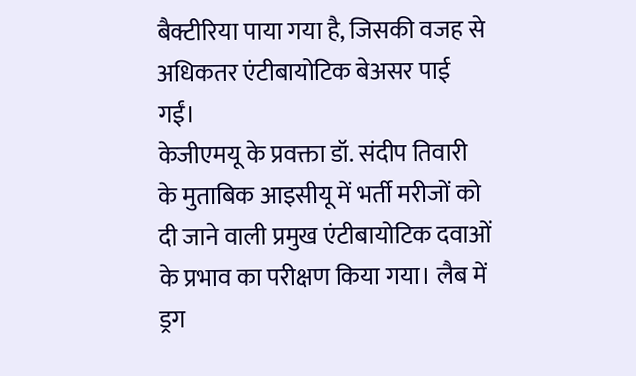बैक्टीरिया पाया गया है, जिसकी वजह से अधिकतर एंटीबायोटिक बेअसर पाई गईं।
केजीएमयू के प्रवक्ता डॉ. संदीप तिवारी के मुताबिक आइसीयू में भर्ती मरीजों को दी जाने वाली प्रमुख एंटीबायोटिक दवाओं के प्रभाव का परीक्षण किया गया। लैब में ड्रग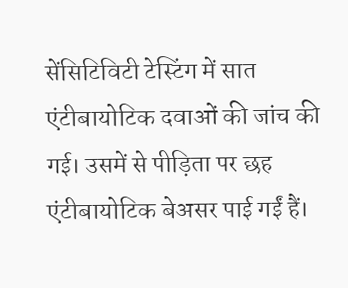सेंसिटिविटी टेस्टिंग में सात एंटीबायोटिक दवाओं की जांच की गई। उसमें से पीड़िता पर छह एंटीबायोटिक बेअसर पाई गईं हैं।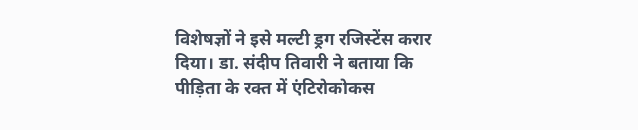विशेषज्ञों ने इसे मल्टी ड्रग रजिस्टेंस करार दिया। डा. संदीप तिवारी ने बताया कि पीड़िता के रक्त में एंटिरोकोकस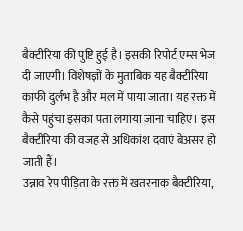बैक्टीरिया की पुष्टि हुई है। इसकी रिपोर्ट एम्स भेज दी जाएगी। विशेषज्ञों के मुताबिक यह बैक्टीरिया काफी दुर्लभ है और मल में पाया जाता। यह रक्त में कैसे पहुंचा इसका पता लगाया जाना चाहिए। इस बैक्टीरिया की वजह से अधिकांश दवाएं बेअसर हो जाती हैं।
उन्नाव रेप पीड़िता के रक्त में खतरनाक बैक्टीरिया,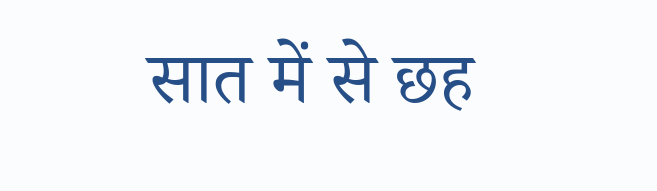सात में से छह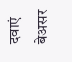दवाएं बेअसर